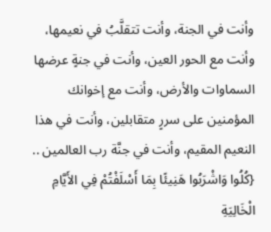وأنت في الجنة، وأنت تتقلَّبُ في نعيمها، وأنت مع الحور العين، وأنت في جنةٍ عرضها السماوات والأرض، وأنت مع إخوانك المؤمنين على سررٍ متقابلين، وأنت في هذا النعيم المقيم، وأنت في جنَّة رب العالمين ..
{كُلُوا وَاشْرَبُوا هَنِيئًا بِمَا أَسْلَفْتُمْ فِي الأَيَّامِ الْخَالِيَةِ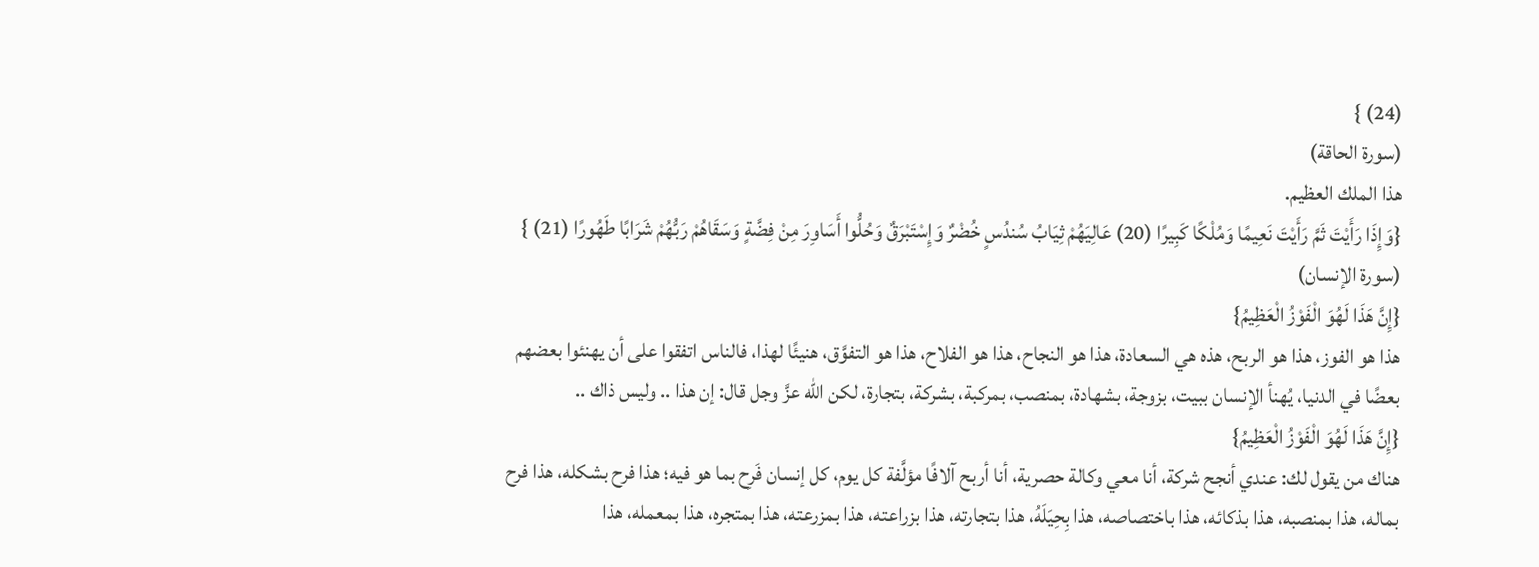(24) }
(سورة الحاقة)
هذا الملك العظيم.
{وَإِذَا رَأَيْتَ ثَمَّ رَأَيْتَ نَعِيمًا وَمُلْكًا كَبِيرًا (20) عَالِيَهُمْ ثِيَابُ سُندُسٍ خُضْرٌ وَإِسْتَبْرَقٌ وَحُلُّوا أَسَاوِرَ مِنْ فِضَّةٍ وَسَقَاهُمْ رَبُّهُمْ شَرَابًا طَهُورًا (21) }
(سورة الإنسان)
{إِنَّ هَذَا لَهُوَ الْفَوْزُ الْعَظِيمُ}
هذا هو الفوز، هذا هو الربح، هذه هي السعادة، هذا هو النجاح، هذا هو الفلاح، هذا هو التفوَّق، هنيئًا لهذا، فالناس اتفقوا على أن يهنئوا بعضهم بعضًا في الدنيا، يُهنأ الإنسان ببيت، بزوجة، بشهادة، بمنصب، بمركبة، بشركة، بتجارة، لكن الله عزَّ وجل قال: إن هذا .. وليس ذاك ..
{إِنَّ هَذَا لَهُوَ الْفَوْزُ الْعَظِيمُ}
هناك من يقول لك: عندي أنجح شركة، أنا معي وكالة حصرية، أنا أربح آلافًا مؤلَّفة كل يوم، كل إنسان فَرِح بما هو فيه؛ هذا فرح بشكله، هذا فرح بماله، هذا بمنصبه، هذا بذكائه، هذا باختصاصه، هذا بِحِيَلَهُ، هذا بتجارته، هذا بزراعته، هذا بمزرعته، هذا بمتجره، هذا بمعمله، هذا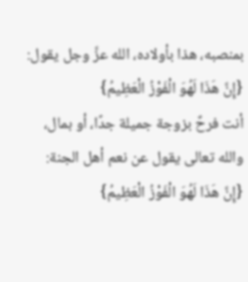بمنصبه، هذا بأولاده، الله عزَّ وجل يقول:
{إِنَّ هَذَا لَهُوَ الْفَوْزُ الْعَظِيمُ}
أنت فرحٌ بزوجة جميلة جدًا، أو بمال، والله تعالى يقول عن نعم أهل الجنة:
{إِنَّ هَذَا لَهُوَ الْفَوْزُ الْعَظِيمُ}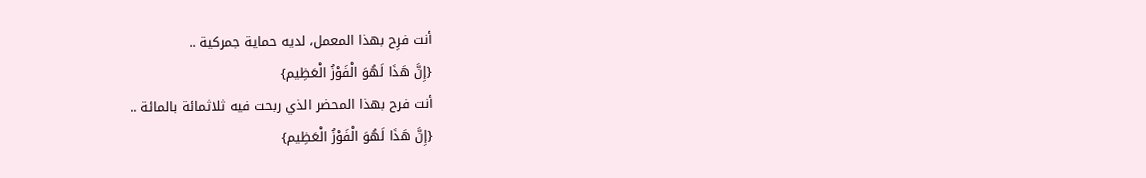أنت فرِح بهذا المعمل، لديه حماية جمركية ..
{إِنَّ هَذَا لَهُوَ الْفَوْزُ الْعَظِيم}
أنت فرح بهذا المحضر الذي ربحت فيه ثلاثمائة بالمائة ..
{إِنَّ هَذَا لَهُوَ الْفَوْزُ الْعَظِيم}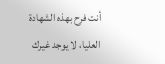أنت فرِح بهذه الشهادة العليا، لا يوجد غيرك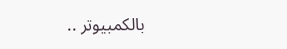بالكمبيوتر ..